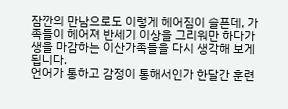잠깐의 만남으로도 이렇게 헤어짐이 슬픈데, 가족들이 헤어져 반세기 이상을 그리워만 하다가 생을 마감하는 이산가족들을 다시 생각해 보게 됩니다.
언어가 통하고 감정이 통해서인가 한달간 훈련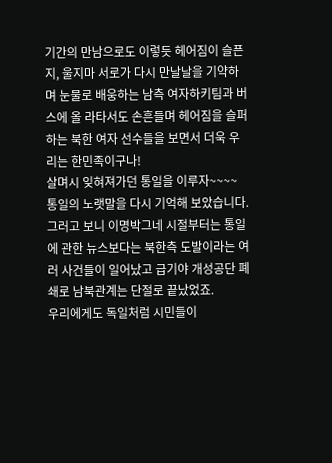기간의 만남으로도 이렇듯 헤어짐이 슬픈지, 울지마 서로가 다시 만날날을 기약하며 눈물로 배웅하는 남측 여자하키팀과 버스에 올 라타서도 손흔들며 헤어짐을 슬퍼하는 북한 여자 선수들을 보면서 더욱 우리는 한민족이구나!
살며시 잊혀져가던 통일을 이루자~~~~
통일의 노랫말을 다시 기억해 보았습니다.
그러고 보니 이명박그네 시절부터는 통일에 관한 뉴스보다는 북한측 도발이라는 여러 사건들이 일어났고 급기야 개성공단 폐쇄로 남북관계는 단절로 끝났었죠.
우리에게도 독일처럼 시민들이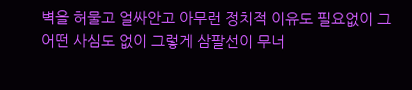벽을 허물고 얼싸안고 아무런 정치적 이유도 필요없이 그 어떤 사심도 없이 그렇게 삼팔선이 무너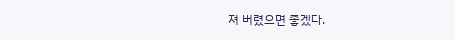져 버렸으면 좋겠다.